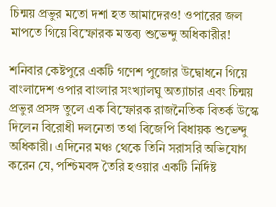চিন্ময় প্রভুর মতো দশা হত আমাদেরও! ওপারের জল মাপতে গিয়ে বিস্ফোরক মন্তব্য শুভেন্দু অধিকারীর!

শনিবার কেষ্টপুরে একটি গণেশ পুজোর উদ্বোধনে গিয়ে বাংলাদেশ ওপার বাংলার সংখ্যালঘু অত্যাচার এবং চিন্ময় প্রভুর প্রসঙ্গ তুলে এক বিস্ফোরক রাজনৈতিক বিতর্ক উস্কে দিলেন বিরোধী দলনেতা তথা বিজেপি বিধায়ক শুভেন্দু অধিকারী। এদিনের মঞ্চ থেকে তিনি সরাসরি অভিযোগ করেন যে, পশ্চিমবঙ্গ তৈরি হওয়ার একটি নির্দিষ্ট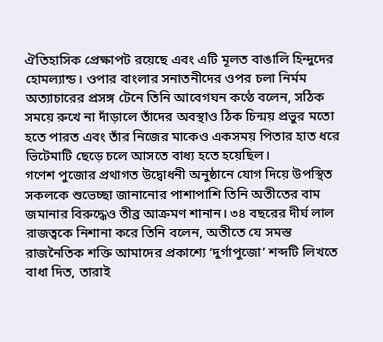ঐতিহাসিক প্রেক্ষাপট রয়েছে এবং এটি মূলত বাঙালি হিন্দুদের হোমল্যান্ড। ওপার বাংলার সনাতনীদের ওপর চলা নির্মম অত্যাচারের প্রসঙ্গ টেনে তিনি আবেগঘন কণ্ঠে বলেন, সঠিক সময়ে রুখে না দাঁড়ালে তাঁদের অবস্থাও ঠিক চিন্ময় প্রভুর মতো হতে পারত এবং তাঁর নিজের মাকেও একসময় পিতার হাত ধরে ভিটেমাটি ছেড়ে চলে আসতে বাধ্য হতে হয়েছিল।
গণেশ পুজোর প্রথাগত উদ্বোধনী অনুষ্ঠানে যোগ দিয়ে উপস্থিত সকলকে শুভেচ্ছা জানানোর পাশাপাশি তিনি অতীতের বাম জমানার বিরুদ্ধেও তীব্র আক্রমণ শানান। ৩৪ বছরের দীর্ঘ লাল রাজত্বকে নিশানা করে তিনি বলেন, অতীতে যে সমস্ত রাজনৈতিক শক্তি আমাদের প্রকাশ্যে ‘দুর্গাপুজো’ শব্দটি লিখতে বাধা দিত, তারাই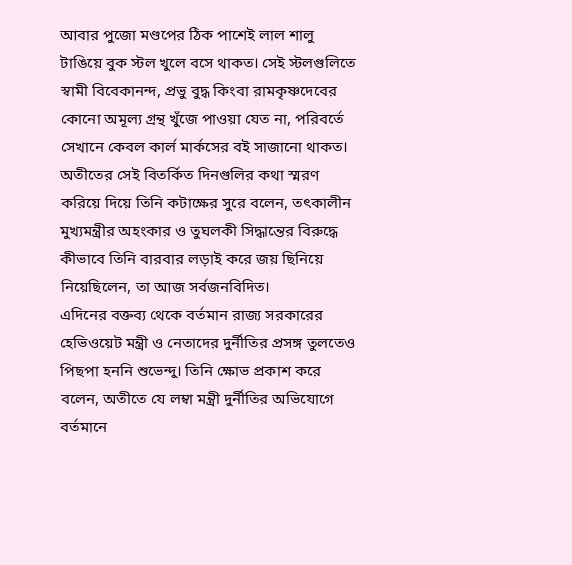আবার পুজো মণ্ডপের ঠিক পাশেই লাল শালু টাঙিয়ে বুক স্টল খুলে বসে থাকত। সেই স্টলগুলিতে স্বামী বিবেকানন্দ, প্রভু বুদ্ধ কিংবা রামকৃষ্ণদেবের কোনো অমূল্য গ্রন্থ খুঁজে পাওয়া যেত না, পরিবর্তে সেখানে কেবল কার্ল মার্কসের বই সাজানো থাকত। অতীতের সেই বিতর্কিত দিনগুলির কথা স্মরণ করিয়ে দিয়ে তিনি কটাক্ষের সুরে বলেন, তৎকালীন মুখ্যমন্ত্রীর অহংকার ও তুঘলকী সিদ্ধান্তের বিরুদ্ধে কীভাবে তিনি বারবার লড়াই করে জয় ছিনিয়ে নিয়েছিলেন, তা আজ সর্বজনবিদিত।
এদিনের বক্তব্য থেকে বর্তমান রাজ্য সরকারের হেভিওয়েট মন্ত্রী ও নেতাদের দুর্নীতির প্রসঙ্গ তুলতেও পিছপা হননি শুভেন্দু। তিনি ক্ষোভ প্রকাশ করে বলেন, অতীতে যে লম্বা মন্ত্রী দুর্নীতির অভিযোগে বর্তমানে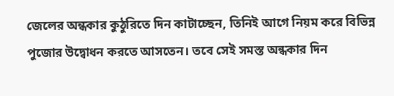জেলের অন্ধকার কুঠুরিতে দিন কাটাচ্ছেন, তিনিই আগে নিয়ম করে বিভিন্ন পুজোর উদ্বোধন করতে আসতেন। তবে সেই সমস্ত অন্ধকার দিন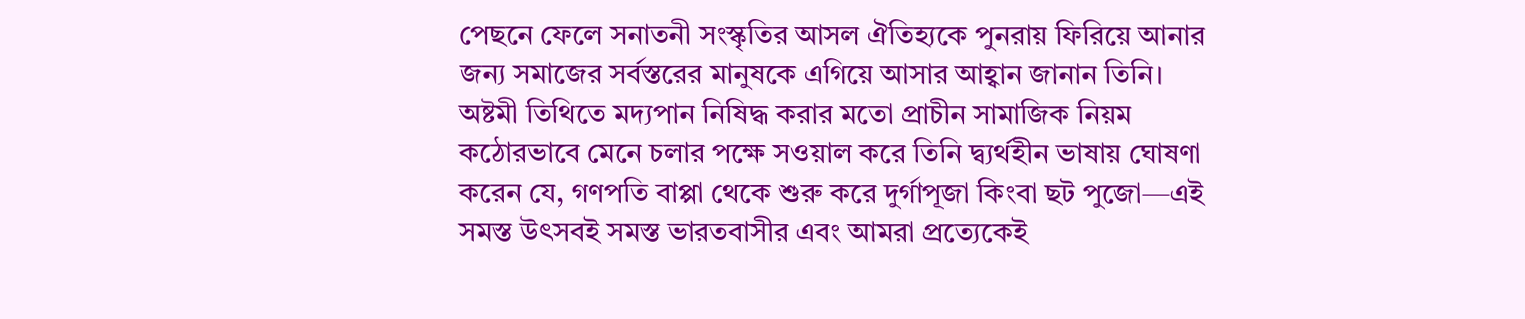পেছনে ফেলে সনাতনী সংস্কৃতির আসল ঐতিহ্যকে পুনরায় ফিরিয়ে আনার জন্য সমাজের সর্বস্তরের মানুষকে এগিয়ে আসার আহ্বান জানান তিনি। অষ্টমী তিথিতে মদ্যপান নিষিদ্ধ করার মতো প্রাচীন সামাজিক নিয়ম কঠোরভাবে মেনে চলার পক্ষে সওয়াল করে তিনি দ্ব্যর্থহীন ভাষায় ঘোষণা করেন যে, গণপতি বাপ্পা থেকে শুরু করে দুর্গাপূজা কিংবা ছট পুজো—এই সমস্ত উৎসবই সমস্ত ভারতবাসীর এবং আমরা প্রত্যেকেই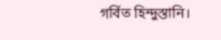গর্বিত হিন্দুস্তানি।